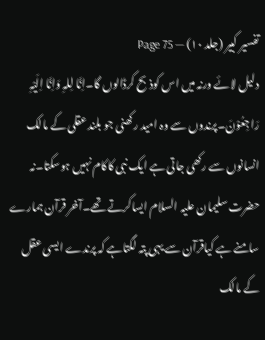تفسیر کبیر (جلد ۱۰) — Page 75
دلیل لائے ورنہ میں اس کوذبح کرڈالوں گا۔اِنَّا لِلہِ وَاِنَّا اِلَیْہِ رَاجِعُوْنَ۔پرندوں سے وہ امید رکھنی جو بلند عقلی کے مالک انسانوں سے رکھی جاتی ہے ایک نبی کاکام نہیں ہوسکتا۔نہ حضرت سلیمان علیہ السلام ایساکرتے تھے۔آخر قرآن ہمارے سامنے ہے کیاقرآن سے یہی پتہ لگتاہے کہ پرندے ایسی عقل کے مالک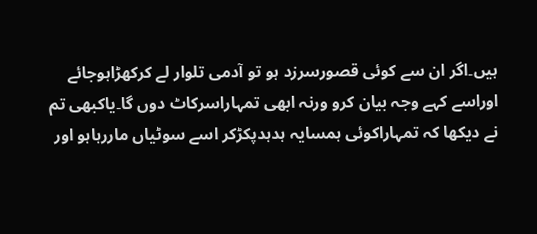ہیں۔اگر ان سے کوئی قصورسرزد ہو تو آدمی تلوار لے کرکھڑاہوجائے اوراسے کہے وجہ بیان کرو ورنہ ابھی تمہاراسرکاٹ دوں گا۔یاکبھی تم نے دیکھا کہ تمہاراکوئی ہمسایہ ہدہدپکڑکر اسے سوٹیاں ماررہاہو اور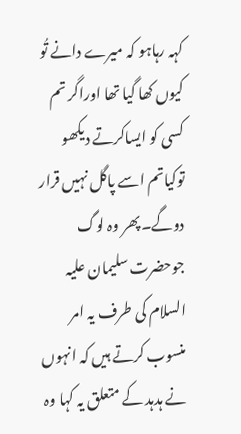کہہ رہاہو کہ میرے دانے تُو کیوں کھا گیا تھا اوراگر تم کسی کو ایساکرتے دیکھو توکیاتم اسے پاگل نہیں قرار دوگے۔پھر وہ لوگ جوحضرت سلیمان علیہ السلام کی طرف یہ امر منسوب کرتے ہیں کہ انہوں نے ہدہد کے متعلق یہ کہا وہ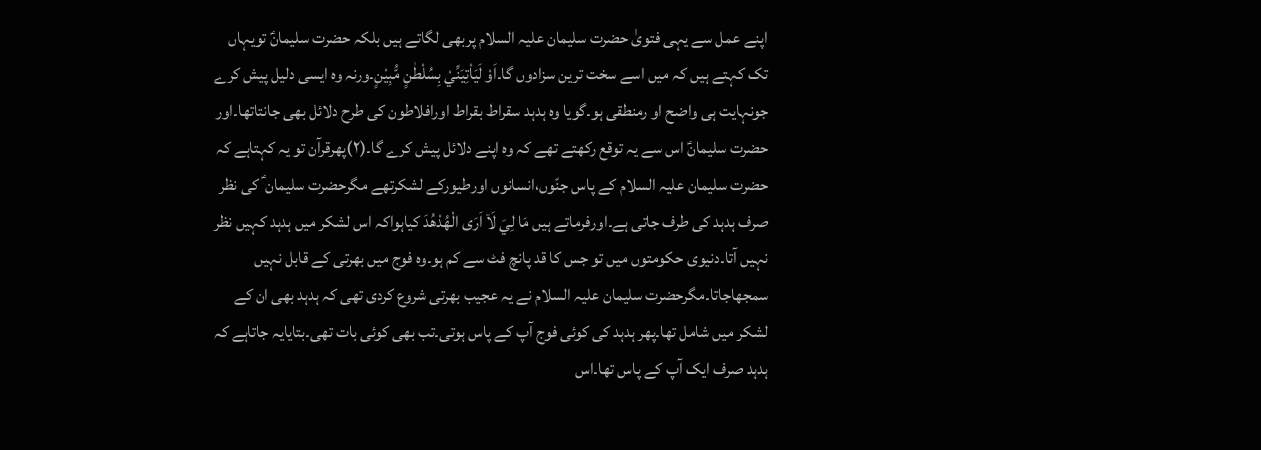اپنے عمل سے یہی فتویٰ حضرت سلیمان علیہ السلام پربھی لگاتے ہیں بلکہ حضرت سلیمانؑ تویہاں تک کہتے ہیں کہ میں اسے سخت ترین سزادوں گا۔اَوْ لَيَاْتِيَنِّيْ بِسُلْطٰنٍ مُّبِيْنٍ۔ورنہ وہ ایسی دلیل پیش کرے جونہایت ہی واضح او رمنطقی ہو۔گویا وہ ہدہد سقراط بقراط اورافلاطون کی طرح دلائل بھی جانتاتھا۔اور حضرت سلیمانؑ اس سے یہ توقع رکھتے تھے کہ وہ اپنے دلائل پیش کرے گا۔(۲)پھرقرآن تو یہ کہتاہے کہ حضرت سلیمان علیہ السلام کے پاس جنّوں،انسانوں اورطیورکے لشکرتھے مگرحضرت سلیمان ؑ کی نظر صرف ہدہد کی طرف جاتی ہے۔اورفرماتے ہیں مَا لِيَ لَاۤ اَرَى الْهُدْهُدَ کیاہواکہ اس لشکر میں ہدہد کہیں نظر نہیں آتا۔دنیوی حکومتوں میں تو جس کا قد پانچ فٹ سے کم ہو۔وہ فوج میں بھرتی کے قابل نہیں سمجھاجاتا۔مگرحضرت سلیمان علیہ السلام نے یہ عجیب بھرتی شروع کردی تھی کہ ہدہد بھی ان کے لشکر میں شامل تھا۔پھر ہدہد کی کوئی فوج آپ کے پاس ہوتی۔تب بھی کوئی بات تھی۔بتایایہ جاتاہے کہ ہدہد صرف ایک آپ کے پاس تھا۔اس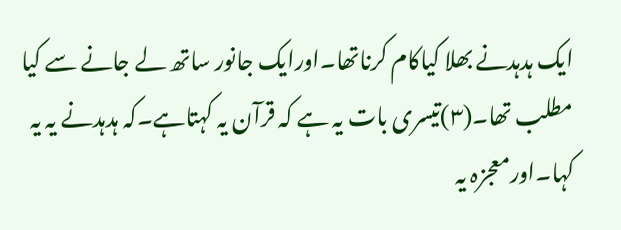ایک ہدہدنے بھلا کیاکام کرناتھا۔اورایک جانور ساتھ لے جانے سے کیا مطلب تھا۔(۳)تیسری بات یہ ہے کہ قرآن یہ کہتاہے۔کہ ہدہدنے یہ یہ کہا۔اورمعجزہ یہ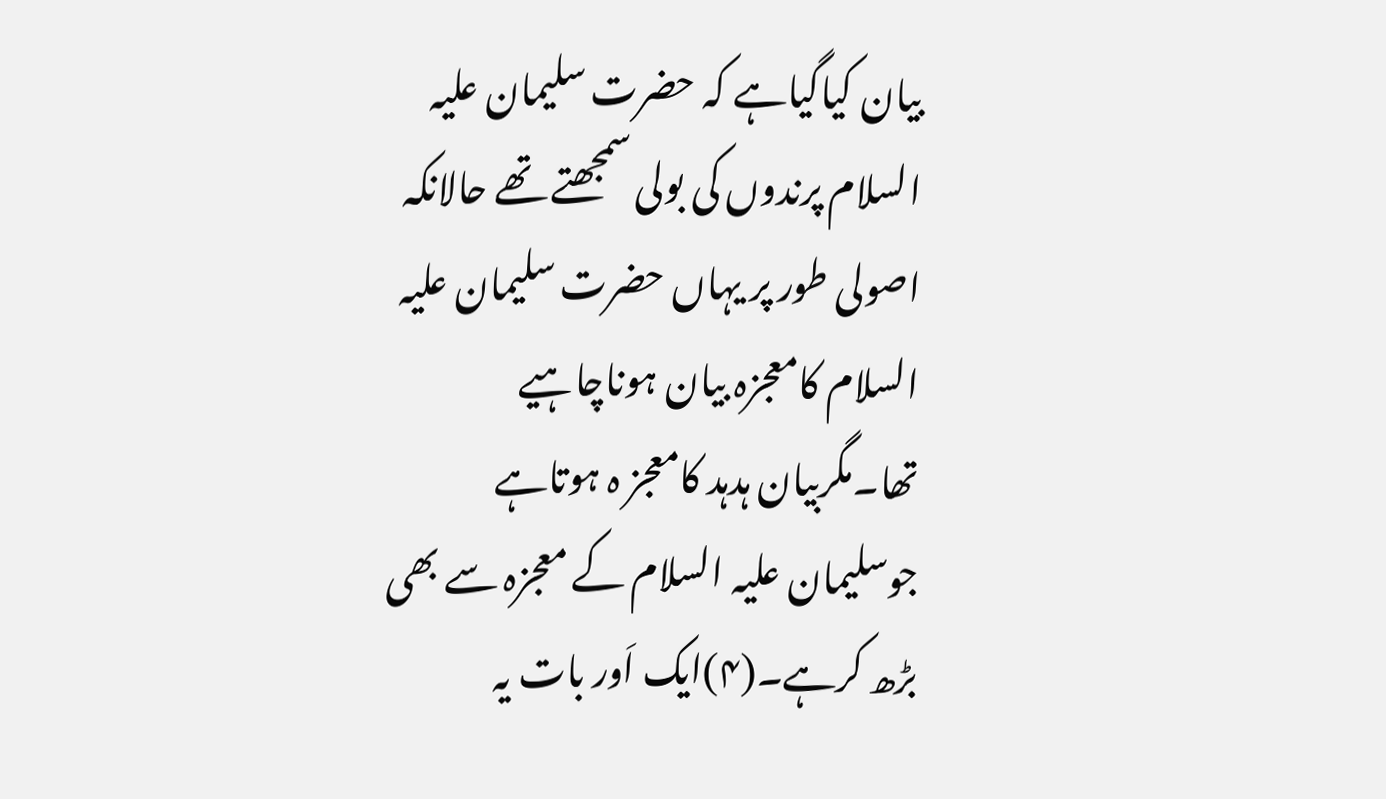بیان کیاگیاہے کہ حضرت سلیمان علیہ السلام پرندوں کی بولی سمجھتے تھے حالانکہ اصولی طور پر یہاں حضرت سلیمان علیہ السلام کامعجزہ بیان ہوناچاہیے تھا۔مگربیان ہدہد کامعجز ہ ہوتاہے جوسلیمان علیہ السلام کے معجزہ سے بھی بڑھ کرہے۔(۴)ایک اَور بات یہ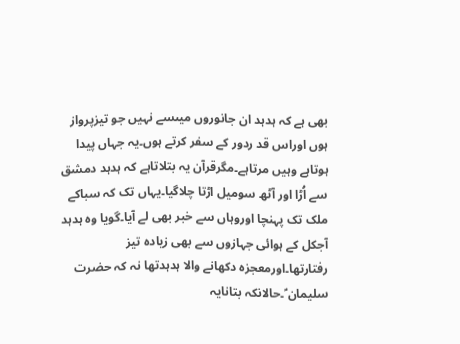بھی ہے کہ ہدہد ان جانوروں میںسے نہیں جو تیزپرواز ہوں اوراس قد ردور کے سفر کرتے ہوں۔یہ جہاں پیدا ہوتاہے وہیں مرتاہے۔مگرقرآن یہ بتلاتاہے کہ ہدہد دمشق سے اُڑا اور آٹھ سومیل اڑتا چلاگیا۔یہاں تک کہ سباکے ملک تک پہنچا اوروہاں سے خبر بھی لے آیا۔گویا وہ ہدہد آجکل کے ہوائی جہازوں سے بھی زیادہ تیز رفتارتھا۔اورمعجزہ دکھانے والا ہدہدتھا نہ کہ حضرت سلیمان ؑ۔حالانکہ بتانایہ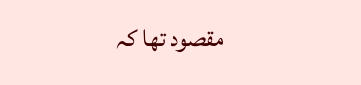مقصود تھا کہ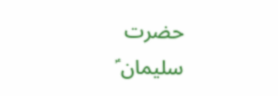حضرت سلیمان ؑ